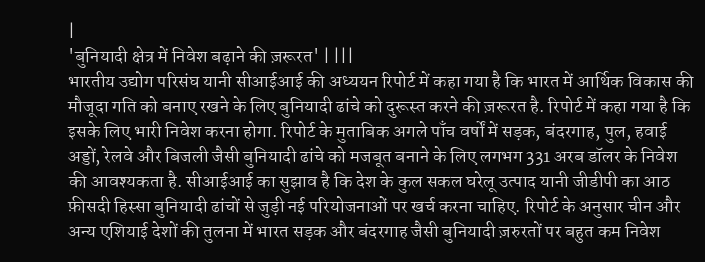|
'बुनियादी क्षेत्र में निवेश बढ़ाने की ज़रूरत' | |||
भारतीय उद्योग परिसंघ यानी सीआईआई की अध्ययन रिपोर्ट में कहा गया है कि भारत में आर्थिक विकास की मौजूदा गति को बनाए रखने के लिए बुनियादी ढांचे को दुरूस्त करने की ज़रूरत है. रिपोर्ट में कहा गया है कि इसके लिए भारी निवेश करना होगा. रिपोर्ट के मुताबिक अगले पाँच वर्षों में सड़क, बंदरगाह, पुल, हवाई अड्डों, रेलवे और बिजली जैसी बुनियादी ढांचे को मजबूत बनाने के लिए लगभग 331 अरब डॉलर के निवेश की आवश्यकता है. सीआईआई का सुझाव है कि देश के कुल सकल घरेलू उत्पाद यानी जीडीपी का आठ फ़ीसदी हिस्सा बुनियादी ढांचों से जुड़ी नई परियोजनाओं पर खर्च करना चाहिए. रिपोर्ट के अनुसार चीन और अन्य एशियाई देशों की तुलना में भारत सड़क और बंदरगाह जैसी बुनियादी ज़रुरतों पर बहुत कम निवेश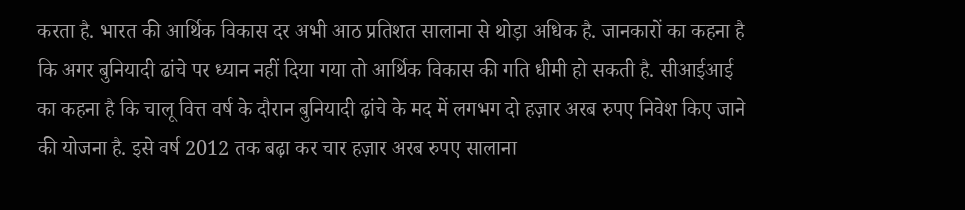करता है. भारत की आर्थिक विकास दर अभी आठ प्रतिशत सालाना से थोड़ा अधिक है. जानकारों का कहना है कि अगर बुनियादी ढांचे पर ध्यान नहीं दिया गया तो आर्थिक विकास की गति धीमी हो सकती है. सीआईआई का कहना है कि चालू वित्त वर्ष के दौरान बुनियादी ढ़ांचे के मद में लगभग दो हज़ार अरब रुपए निवेश किए जाने की योजना है. इसे वर्ष 2012 तक बढ़ा कर चार हज़ार अरब रुपए सालाना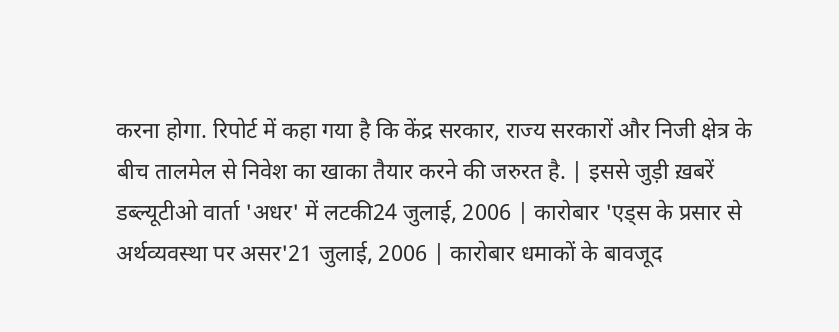करना होगा. रिपोर्ट में कहा गया है कि केंद्र सरकार, राज्य सरकारों और निजी क्षेत्र के बीच तालमेल से निवेश का खाका तैयार करने की जरुरत है. | इससे जुड़ी ख़बरें डब्ल्यूटीओ वार्ता 'अधर' में लटकी24 जुलाई, 2006 | कारोबार 'एड्स के प्रसार से अर्थव्यवस्था पर असर'21 जुलाई, 2006 | कारोबार धमाकों के बावजूद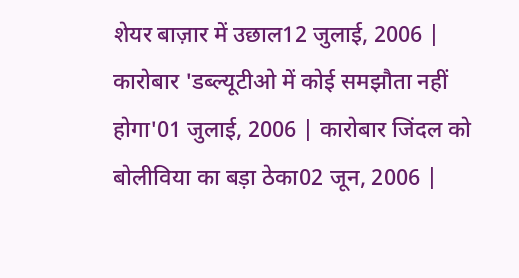शेयर बाज़ार में उछाल12 जुलाई, 2006 | कारोबार 'डब्ल्यूटीओ में कोई समझौता नहीं होगा'01 जुलाई, 2006 | कारोबार जिंदल को बोलीविया का बड़ा ठेका02 जून, 2006 |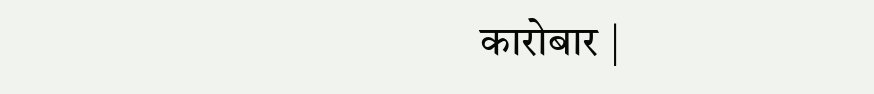कारोबार |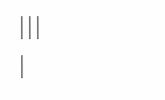|||
|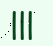|||